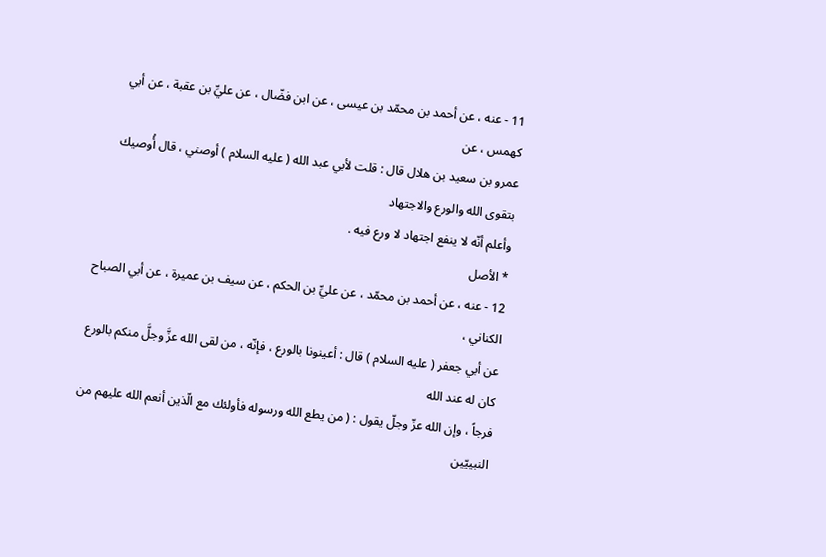11 - عنه ، عن أحمد بن محمّد بن عيسى ، عن ابن فضّال ، عن عليِّ بن عقبة ، عن أبي كهمس ، عن
عمرو بن سعيد بن هلال قال : قلت لأبي عبد الله ( عليه السلام ) أوصني ، قال أُوصيك بتقوى الله والورع والاجتهاد
وأعلم أنّه لا ينفع اجتهاد لا ورع فيه .
* الأصل
12 - عنه ، عن أحمد بن محمّد ، عن عليِّ بن الحكم ، عن سيف بن عميرة ، عن أبي الصباح الكناني ،
عن أبي جعفر ( عليه السلام ) قال : أعينونا بالورع ، فإنّه ، من لقى الله عزَّ وجلَّ منكم بالورع كان له عند الله
فرجاً ، وإن الله عزّ وجلّ يقول : ( من يطع الله ورسوله فأولئك مع الّذين أنعم الله عليهم من النبييّين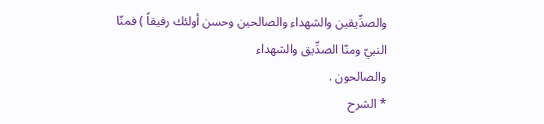والصدِّيقين والشهداء والصالحين وحسن أولئك رفيقاً ) فمنّا النبيّ ومنّا الصدِّيق والشهداء
والصالحون .
* الشرح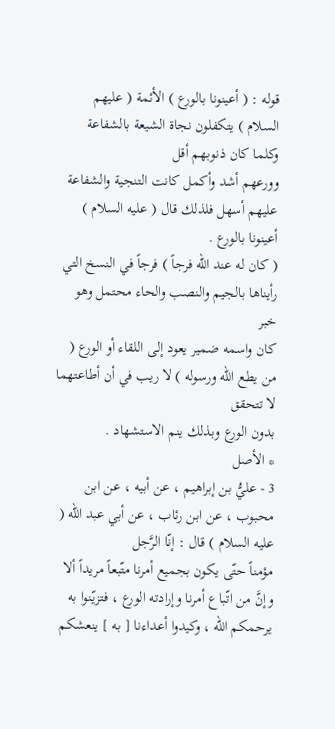قوله : ( أعينونا بالورع ) الأئمة ( عليهم السلام ) يتكفلون نجاة الشيعة بالشفاعة وكلما كان ذنوبهم أقل
وورعهم أشد وأكمل كانت التنجية والشفاعة عليهم أسهل فلذلك قال ( عليه السلام ) أعينونا بالورع .
( كان له عند الله فرجاً ) فرجاً في النسخ التي رأيناها بالجيم والنصب والحاء محتمل وهو خبر
كان واسمه ضمير يعود إلى اللقاء أو الورع ( من يطع الله ورسوله ) لا ريب في أن أطاعتهما لا تتحقق
بدون الورع وبذلك ينم الاستشهاد .
* الأصل
3 - عليُّ بن إبراهيم ، عن أبيه ، عن ابن محبوب ، عن ابن رئاب ، عن أبي عبد الله ( عليه السلام ) قال : إنّا الرَّجل
مؤمناً حتّى يكون بجميع أمرنا متّبعاً مريداً ألا وإنَّ من اتّباع أمرنا وإرادته الورع ، فتزيّنوا به
يرحمكم الله ، وكيدوا أعداءنا [ به ] ينعشكم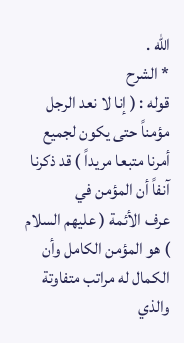الله .
* الشرح
قوله : ( إنا لا نعد الرجل مؤمناً حتى يكون لجميع أمرنا متبعا مريداً ) قد ذكرنا آنفاً أن المؤمن في
عرف الأئمة ( عليهم السلام ) هو المؤمن الكامل وأن الكمال له مراتب متفاوتة والذي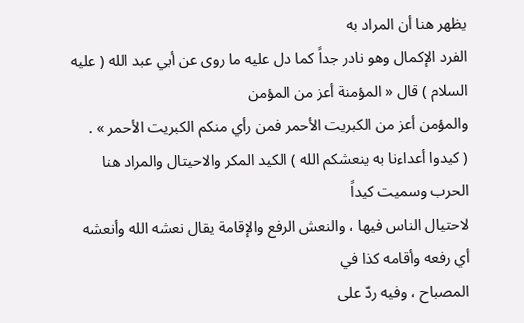يظهر هنا أن المراد به
الفرد الإكمال وهو نادر جداً كما دل عليه ما روى عن أبي عبد الله ( عليه السلام ) قال « المؤمنة أعز من المؤمن
والمؤمن أعز من الكبريت الأحمر فمن رأي منكم الكبريت الأحمر » .
( كيدوا أعداءنا به ينعشكم الله ) الكيد المكر والاحيتال والمراد هنا الحرب وسميت كيداً
لاحتيال الناس فيها ، والنعش الرفع والإقامة يقال نعشه الله وأنعشه أي رفعه وأقامه كذا في
المصباح ، وفيه ردّ على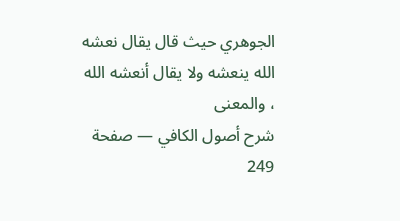الجوهري حيث قال يقال نعشه الله ينعشه ولا يقال أنعشه الله ، والمعنى
شرح أصول الكافي — صفحة 249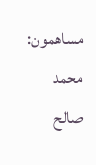مساهمون: محمد صالح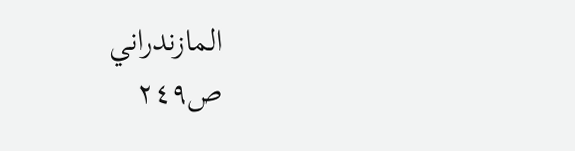المازندراني
ص٢٤٩